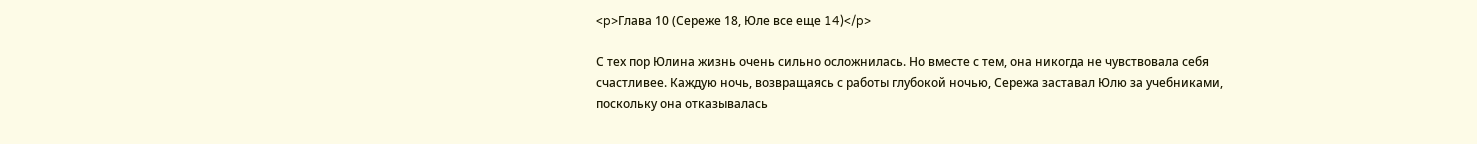<p>Глава 10 (Сереже 18, Юле все еще 14)</p>

С тех пор Юлина жизнь очень сильно осложнилась. Но вместе с тем, она никогда не чувствовала себя счастливее. Каждую ночь, возвращаясь с работы глубокой ночью, Сережа заставал Юлю за учебниками, поскольку она отказывалась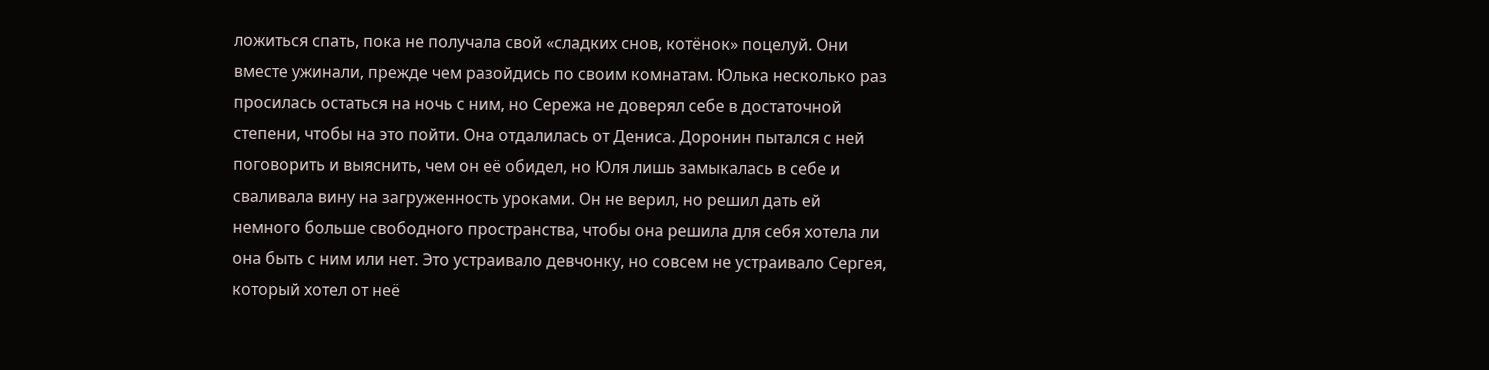ложиться спать, пока не получала свой «сладких снов, котёнок» поцелуй. Они вместе ужинали, прежде чем разойдись по своим комнатам. Юлька несколько раз просилась остаться на ночь с ним, но Сережа не доверял себе в достаточной степени, чтобы на это пойти. Она отдалилась от Дениса. Доронин пытался с ней поговорить и выяснить, чем он её обидел, но Юля лишь замыкалась в себе и сваливала вину на загруженность уроками. Он не верил, но решил дать ей немного больше свободного пространства, чтобы она решила для себя хотела ли она быть с ним или нет. Это устраивало девчонку, но совсем не устраивало Сергея, который хотел от неё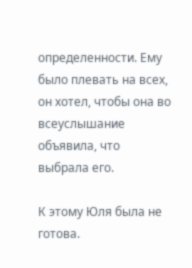определенности. Ему было плевать на всех, он хотел, чтобы она во всеуслышание объявила, что выбрала его.

К этому Юля была не готова.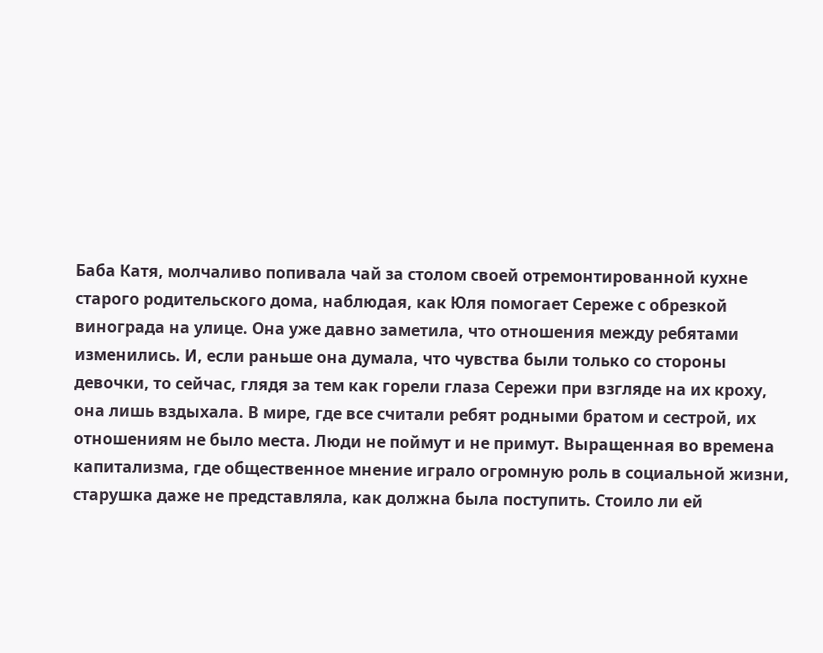Баба Катя, молчаливо попивала чай за столом своей отремонтированной кухне старого родительского дома, наблюдая, как Юля помогает Сереже с обрезкой винограда на улице. Она уже давно заметила, что отношения между ребятами изменились. И, если раньше она думала, что чувства были только со стороны девочки, то сейчас, глядя за тем как горели глаза Сережи при взгляде на их кроху, она лишь вздыхала. В мире, где все считали ребят родными братом и сестрой, их отношениям не было места. Люди не поймут и не примут. Выращенная во времена капитализма, где общественное мнение играло огромную роль в социальной жизни, старушка даже не представляла, как должна была поступить. Стоило ли ей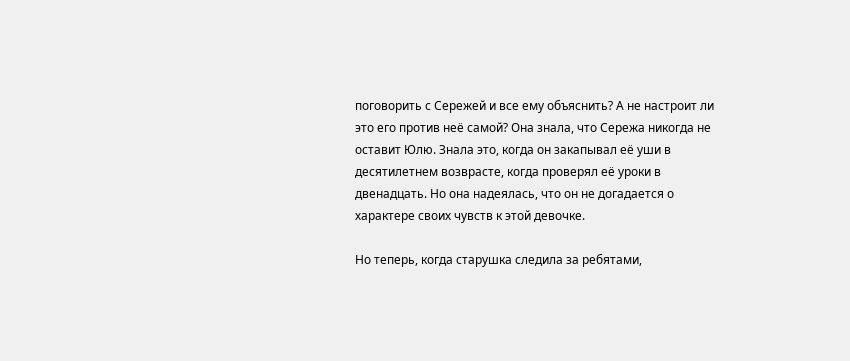поговорить с Сережей и все ему объяснить? А не настроит ли это его против неё самой? Она знала, что Сережа никогда не оставит Юлю. Знала это, когда он закапывал её уши в десятилетнем возврасте, когда проверял её уроки в двенадцать. Но она надеялась, что он не догадается о характере своих чувств к этой девочке.

Но теперь, когда старушка следила за ребятами,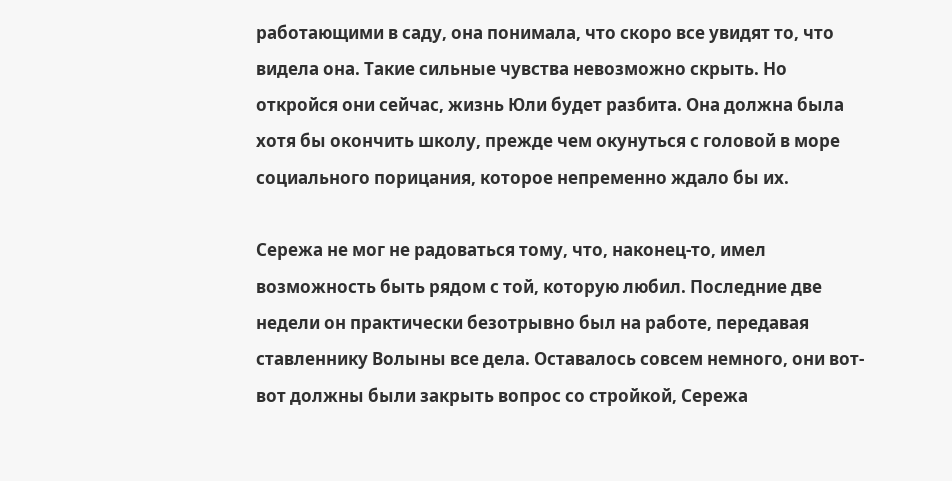работающими в саду, она понимала, что скоро все увидят то, что видела она. Такие сильные чувства невозможно скрыть. Но откройся они сейчас, жизнь Юли будет разбита. Она должна была хотя бы окончить школу, прежде чем окунуться с головой в море социального порицания, которое непременно ждало бы их.

Сережа не мог не радоваться тому, что, наконец-то, имел возможность быть рядом с той, которую любил. Последние две недели он практически безотрывно был на работе, передавая ставленнику Волыны все дела. Оставалось совсем немного, они вот-вот должны были закрыть вопрос со стройкой, Сережа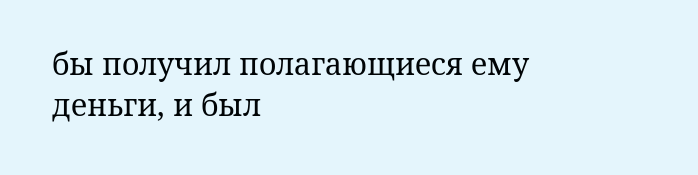бы получил полагающиеся ему деньги, и был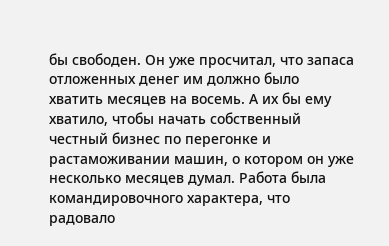бы свободен. Он уже просчитал, что запаса отложенных денег им должно было хватить месяцев на восемь. А их бы ему хватило, чтобы начать собственный честный бизнес по перегонке и растаможивании машин, о котором он уже несколько месяцев думал. Работа была командировочного характера, что радовало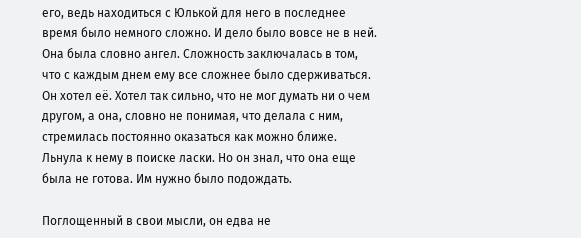его, ведь находиться с Юлькой для него в последнее время было немного сложно. И дело было вовсе не в ней. Она была словно ангел. Сложность заключалась в том, что с каждым днем ему все сложнее было сдерживаться. Он хотел её. Хотел так сильно, что не мог думать ни о чем другом, а она, словно не понимая, что делала с ним, стремилась постоянно оказаться как можно ближе. Льнула к нему в поиске ласки. Но он знал, что она еще была не готова. Им нужно было подождать.

Поглощенный в свои мысли, он едва не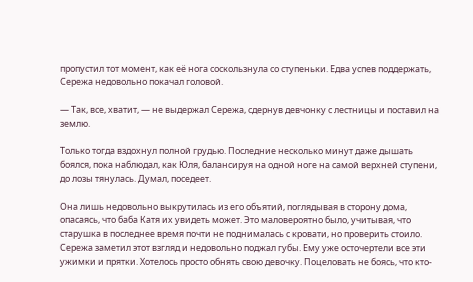пропустил тот момент, как её нога соскользнула со ступеньки. Едва успев поддержать, Сережа недовольно покачал головой.

— Так, все, хватит, — не выдержал Сережа, сдернув девчонку с лестницы и поставил на землю.

Только тогда вздохнул полной грудью. Последние несколько минут даже дышать боялся, пока наблюдал, как Юля, балансируя на одной ноге на самой верхней ступени, до лозы тянулась. Думал, поседеет.

Она лишь недовольно выкрутилась из его объятий, поглядывая в сторону дома, опасаясь, что баба Катя их увидеть может. Это маловероятно было, учитывая, что старушка в последнее время почти не поднималась с кровати, но проверить стоило. Сережа заметил этот взгляд и недовольно поджал губы. Ему уже осточертели все эти ужимки и прятки. Хотелось просто обнять свою девочку. Поцеловать не боясь, что кто-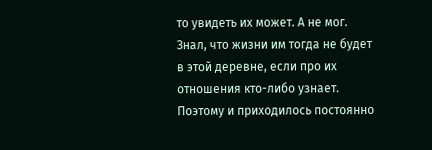то увидеть их может. А не мог. Знал, что жизни им тогда не будет в этой деревне, если про их отношения кто-либо узнает. Поэтому и приходилось постоянно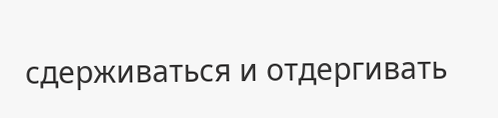сдерживаться и отдергивать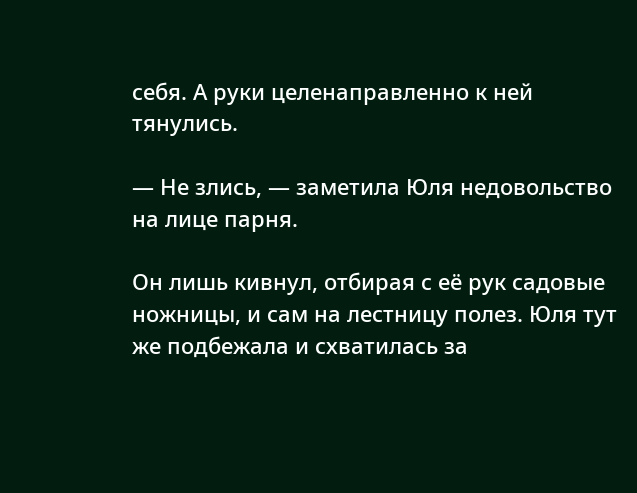себя. А руки целенаправленно к ней тянулись.

— Не злись, — заметила Юля недовольство на лице парня.

Он лишь кивнул, отбирая с её рук садовые ножницы, и сам на лестницу полез. Юля тут же подбежала и схватилась за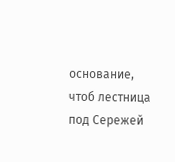основание, чтоб лестница под Сережей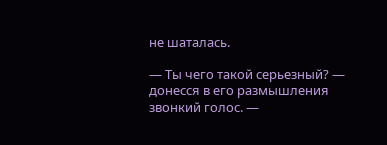не шаталась.

— Ты чего такой серьезный? — донесся в его размышления звонкий голос. —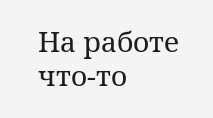На работе что-то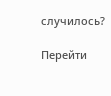случилось?

Перейти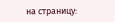на страницу: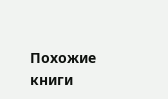Похожие книги